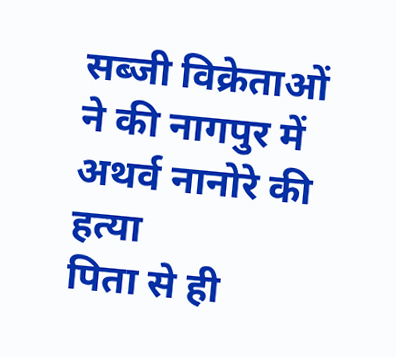सब्जी विक्रेताओं ने की नागपुर में अथर्व नानोरे की हत्या
पिता से ही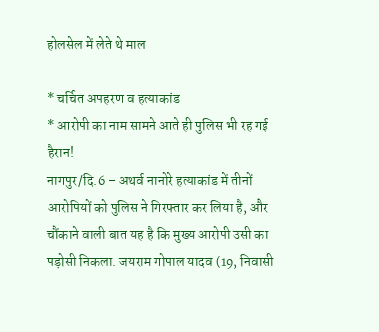होलसेल में लेते थे माल

* चर्चित अपहरण व हत्याकांड
* आरोपी का नाम सामने आते ही पुलिस भी रह गई हैरान!
नागपुर/दि.6 – अथर्व नानोरे हत्याकांड में तीनों आरोपियों को पुलिस ने गिरफ्तार कर लिया है, और चौंकाने वाली बात यह है कि मुख्य आरोपी उसी का पड़ोसी निकला. जयराम गोपाल यादव (19, निवासी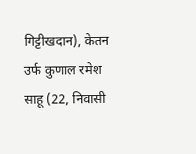गिट्टीखदान), केतन उर्फ कुणाल रमेश साहू (22, निवासी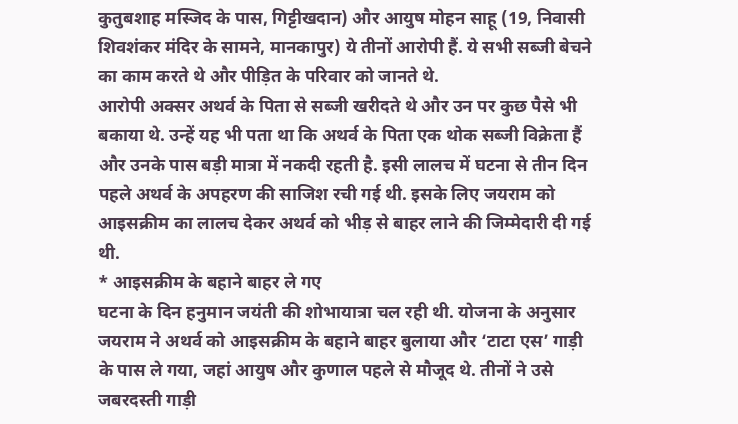कुतुबशाह मस्जिद के पास, गिट्टीखदान) और आयुष मोहन साहू (19, निवासी शिवशंकर मंदिर के सामने, मानकापुर) ये तीनों आरोपी हैं. ये सभी सब्जी बेचने का काम करते थे और पीड़ित के परिवार को जानते थे.
आरोपी अक्सर अथर्व के पिता से सब्जी खरीदते थे और उन पर कुछ पैसे भी बकाया थे. उन्हें यह भी पता था कि अथर्व के पिता एक थोक सब्जी विक्रेता हैं और उनके पास बड़ी मात्रा में नकदी रहती है. इसी लालच में घटना से तीन दिन पहले अथर्व के अपहरण की साजिश रची गई थी. इसके लिए जयराम को आइसक्रीम का लालच देकर अथर्व को भीड़ से बाहर लाने की जिम्मेदारी दी गई थी.
* आइसक्रीम के बहाने बाहर ले गए
घटना के दिन हनुमान जयंती की शोभायात्रा चल रही थी. योजना के अनुसार जयराम ने अथर्व को आइसक्रीम के बहाने बाहर बुलाया और ‘टाटा एस’ गाड़ी के पास ले गया, जहां आयुष और कुणाल पहले से मौजूद थे. तीनों ने उसे जबरदस्ती गाड़ी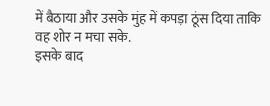में बैठाया और उसके मुंह में कपड़ा ठूंस दिया ताकि वह शोर न मचा सके.
इसके बाद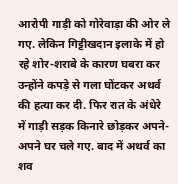आरोपी गाड़ी को गोरेवाड़ा की ओर ले गए. लेकिन गिट्टीखदान इलाके में हो रहे शोर-शराबे के कारण घबरा कर उन्होंने कपड़े से गला घोंटकर अथर्व की हत्या कर दी. फिर रात के अंधेरे में गाड़ी सड़क किनारे छोड़कर अपने-अपने घर चले गए. बाद में अथर्व का शव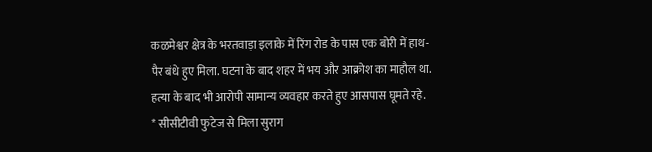कळमेश्वर क्षेत्र के भरतवाड़ा इलाके में रिंग रोड के पास एक बोरी में हाथ-पैर बंधे हुए मिला. घटना के बाद शहर में भय और आक्रोश का माहौल था. हत्या के बाद भी आरोपी सामान्य व्यवहार करते हुए आसपास घूमते रहे.
* सीसीटीवी फुटेज से मिला सुराग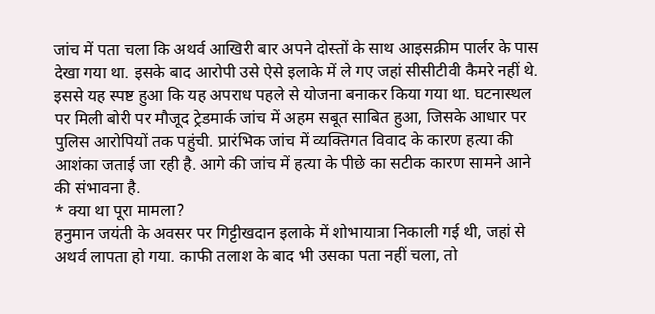जांच में पता चला कि अथर्व आखिरी बार अपने दोस्तों के साथ आइसक्रीम पार्लर के पास देखा गया था. इसके बाद आरोपी उसे ऐसे इलाके में ले गए जहां सीसीटीवी कैमरे नहीं थे. इससे यह स्पष्ट हुआ कि यह अपराध पहले से योजना बनाकर किया गया था. घटनास्थल पर मिली बोरी पर मौजूद ट्रेडमार्क जांच में अहम सबूत साबित हुआ, जिसके आधार पर पुलिस आरोपियों तक पहुंची. प्रारंभिक जांच में व्यक्तिगत विवाद के कारण हत्या की आशंका जताई जा रही है. आगे की जांच में हत्या के पीछे का सटीक कारण सामने आने की संभावना है.
* क्या था पूरा मामला?
हनुमान जयंती के अवसर पर गिट्टीखदान इलाके में शोभायात्रा निकाली गई थी, जहां से अथर्व लापता हो गया. काफी तलाश के बाद भी उसका पता नहीं चला, तो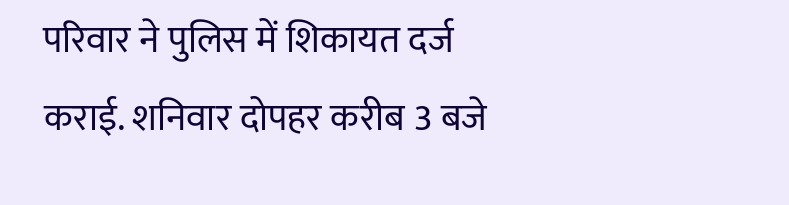परिवार ने पुलिस में शिकायत दर्ज कराई. शनिवार दोपहर करीब 3 बजे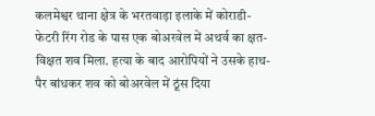कलमेश्वर थाना क्षेत्र के भरतवाड़ा इलाके में कोराडी-फेटरी रिंग रोड के पास एक बोअरवेल में अथर्व का क्षत-विक्षत शव मिला. हत्या के बाद आरोपियों ने उसके हाथ-पैर बांधकर शव को बोअरवेल में ठूंस दिया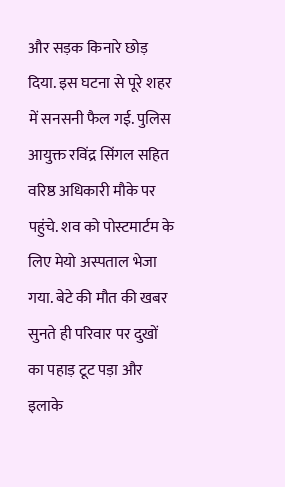और सड़क किनारे छोड़ दिया. इस घटना से पूरे शहर में सनसनी फैल गई. पुलिस आयुक्त रविंद्र सिंगल सहित वरिष्ठ अधिकारी मौके पर पहुंचे. शव को पोस्टमार्टम के लिए मेयो अस्पताल भेजा गया. बेटे की मौत की खबर सुनते ही परिवार पर दुखों का पहाड़ टूट पड़ा और इलाके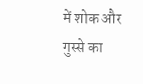में शोक और गुस्से का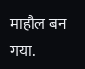माहौल बन गया.